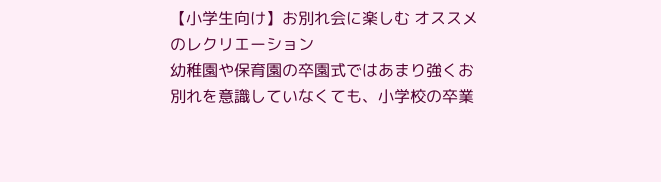【小学生向け】お別れ会に楽しむ オススメのレクリエーション
幼稚園や保育園の卒園式ではあまり強くお別れを意識していなくても、小学校の卒業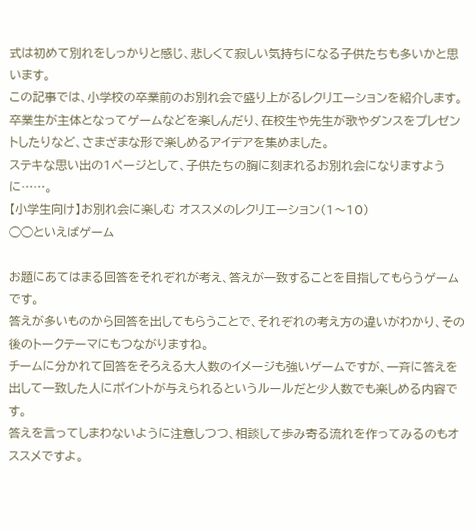式は初めて別れをしっかりと感じ、悲しくて寂しい気持ちになる子供たちも多いかと思います。
この記事では、小学校の卒業前のお別れ会で盛り上がるレクリエーションを紹介します。
卒業生が主体となってゲームなどを楽しんだり、在校生や先生が歌やダンスをプレゼントしたりなど、さまざまな形で楽しめるアイデアを集めました。
ステキな思い出の1ページとして、子供たちの胸に刻まれるお別れ会になりますように……。
【小学生向け】お別れ会に楽しむ オススメのレクリエーション(1〜10)
◯◯といえばゲーム

お題にあてはまる回答をそれぞれが考え、答えが一致することを目指してもらうゲームです。
答えが多いものから回答を出してもらうことで、それぞれの考え方の違いがわかり、その後のトークテーマにもつながりますね。
チームに分かれて回答をそろえる大人数のイメージも強いゲームですが、一斉に答えを出して一致した人にポイントが与えられるというルールだと少人数でも楽しめる内容です。
答えを言ってしまわないように注意しつつ、相談して歩み寄る流れを作ってみるのもオススメですよ。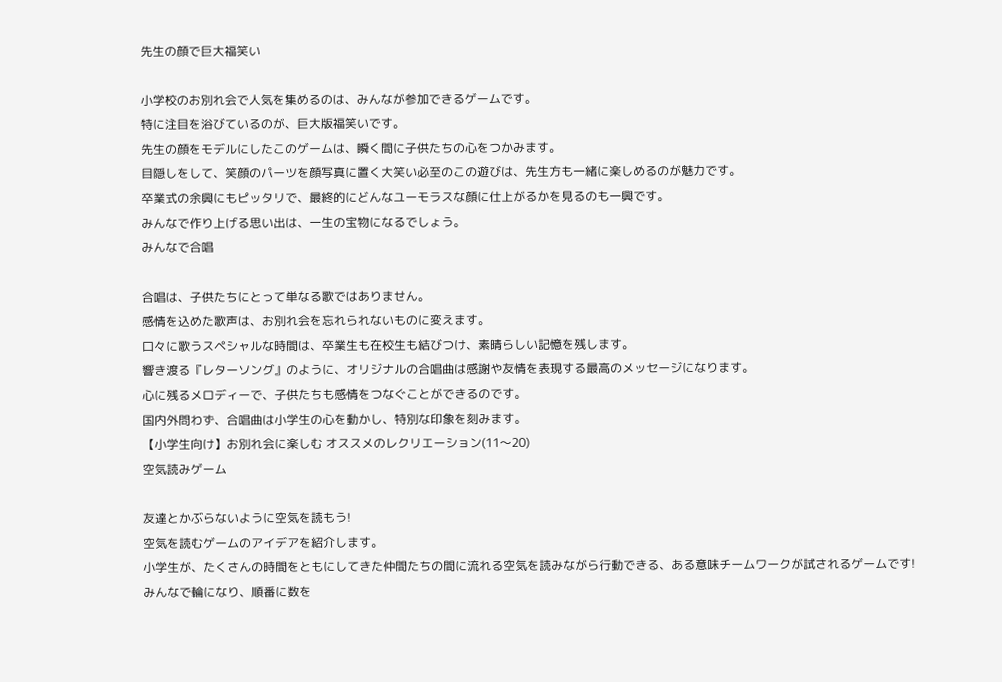先生の顔で巨大福笑い

小学校のお別れ会で人気を集めるのは、みんなが参加できるゲームです。
特に注目を浴びているのが、巨大版福笑いです。
先生の顔をモデルにしたこのゲームは、瞬く間に子供たちの心をつかみます。
目隠しをして、笑顔のパーツを顔写真に置く大笑い必至のこの遊びは、先生方も一緒に楽しめるのが魅力です。
卒業式の余興にもピッタリで、最終的にどんなユーモラスな顔に仕上がるかを見るのも一興です。
みんなで作り上げる思い出は、一生の宝物になるでしょう。
みんなで合唱

合唱は、子供たちにとって単なる歌ではありません。
感情を込めた歌声は、お別れ会を忘れられないものに変えます。
口々に歌うスペシャルな時間は、卒業生も在校生も結びつけ、素晴らしい記憶を残します。
響き渡る『レターソング』のように、オリジナルの合唱曲は感謝や友情を表現する最高のメッセージになります。
心に残るメロディーで、子供たちも感情をつなぐことができるのです。
国内外問わず、合唱曲は小学生の心を動かし、特別な印象を刻みます。
【小学生向け】お別れ会に楽しむ オススメのレクリエーション(11〜20)
空気読みゲーム

友達とかぶらないように空気を読もう!
空気を読むゲームのアイデアを紹介します。
小学生が、たくさんの時間をともにしてきた仲間たちの間に流れる空気を読みながら行動できる、ある意味チームワークが試されるゲームです!
みんなで輪になり、順番に数を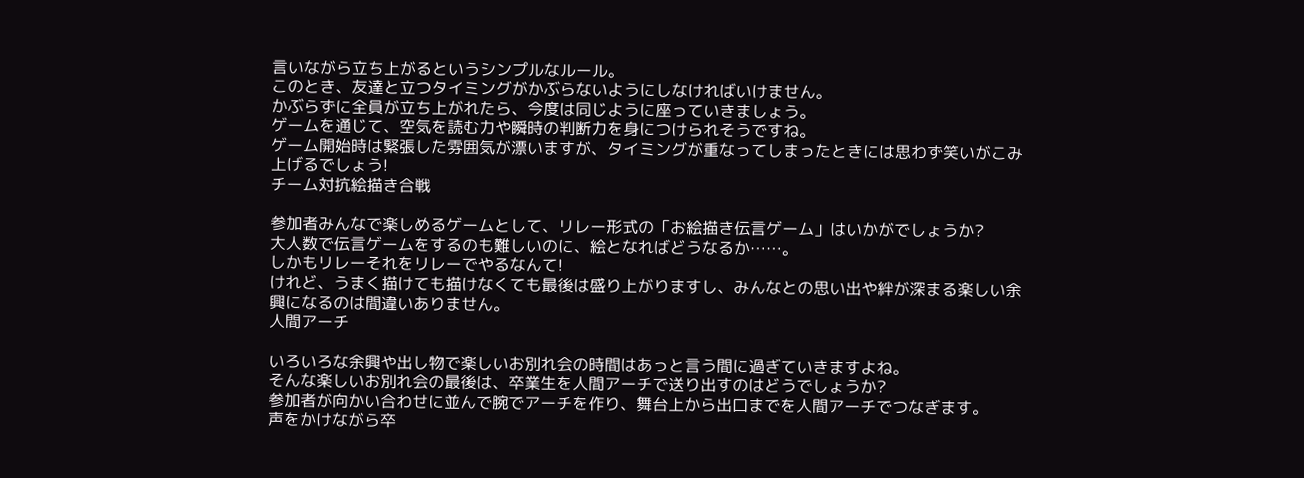言いながら立ち上がるというシンプルなルール。
このとき、友達と立つタイミングがかぶらないようにしなければいけません。
かぶらずに全員が立ち上がれたら、今度は同じように座っていきましょう。
ゲームを通じて、空気を読む力や瞬時の判断力を身につけられそうですね。
ゲーム開始時は緊張した雰囲気が漂いますが、タイミングが重なってしまったときには思わず笑いがこみ上げるでしょう!
チーム対抗絵描き合戦

参加者みんなで楽しめるゲームとして、リレー形式の「お絵描き伝言ゲーム」はいかがでしょうか?
大人数で伝言ゲームをするのも難しいのに、絵となればどうなるか……。
しかもリレーそれをリレーでやるなんて!
けれど、うまく描けても描けなくても最後は盛り上がりますし、みんなとの思い出や絆が深まる楽しい余興になるのは間違いありません。
人間アーチ

いろいろな余興や出し物で楽しいお別れ会の時間はあっと言う間に過ぎていきますよね。
そんな楽しいお別れ会の最後は、卒業生を人間アーチで送り出すのはどうでしょうか?
参加者が向かい合わせに並んで腕でアーチを作り、舞台上から出口までを人間アーチでつなぎます。
声をかけながら卒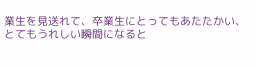業生を見送れて、卒業生にとってもあたたかい、とてもうれしい瞬間になると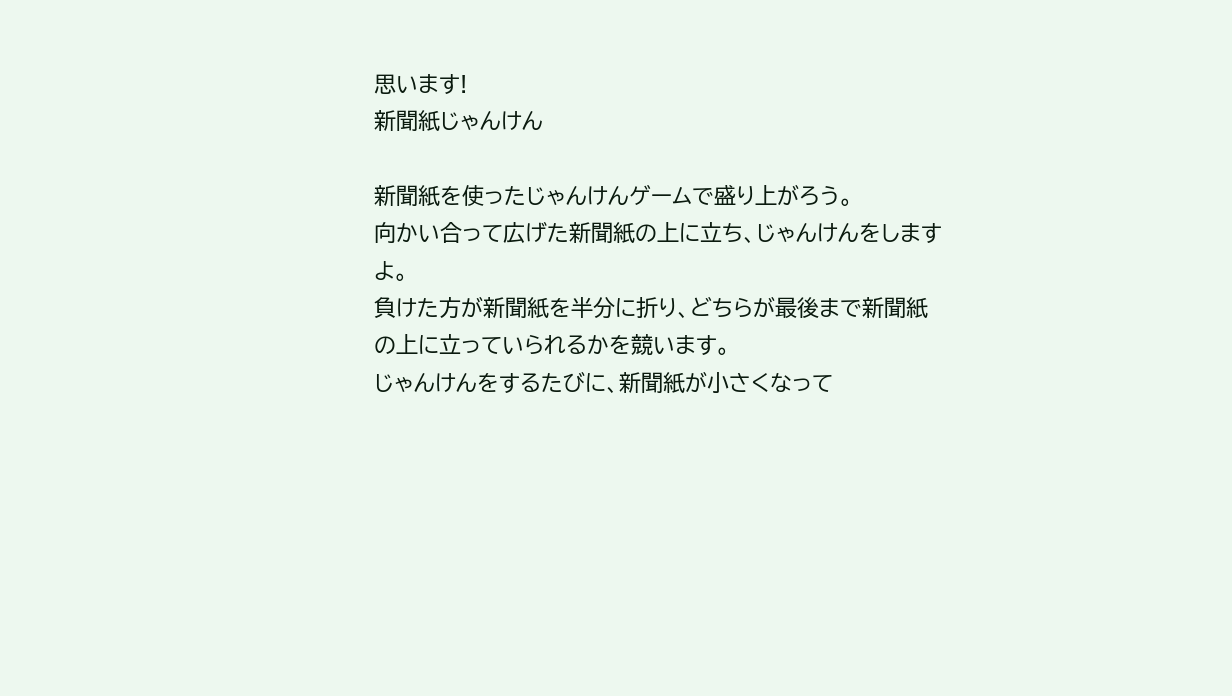思います!
新聞紙じゃんけん

新聞紙を使ったじゃんけんゲームで盛り上がろう。
向かい合って広げた新聞紙の上に立ち、じゃんけんをしますよ。
負けた方が新聞紙を半分に折り、どちらが最後まで新聞紙の上に立っていられるかを競います。
じゃんけんをするたびに、新聞紙が小さくなって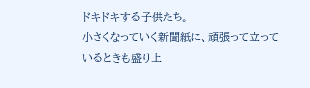ドキドキする子供たち。
小さくなっていく新聞紙に、頑張って立っているときも盛り上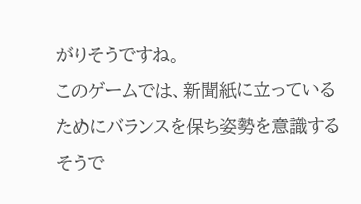がりそうですね。
このゲームでは、新聞紙に立っているためにバランスを保ち姿勢を意識するそうで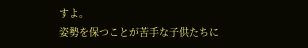すよ。
姿勢を保つことが苦手な子供たちに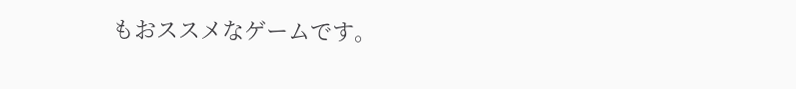もおススメなゲームです。